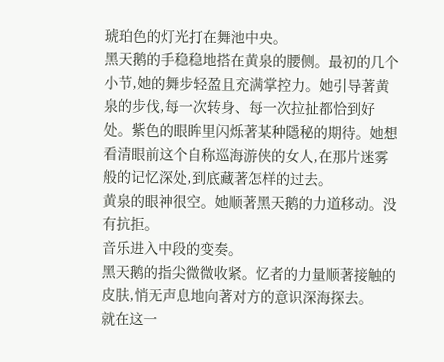琥珀色的灯光打在舞池中央。
黑天鹅的手稳稳地搭在黄泉的腰侧。最初的几个小节,她的舞步轻盈且充满掌控力。她引导著黄泉的步伐,每一次转身、每一次拉扯都恰到好处。紫色的眼眸里闪烁著某种隱秘的期待。她想看清眼前这个自称巡海游侠的女人,在那片迷雾般的记忆深处,到底藏著怎样的过去。
黄泉的眼神很空。她顺著黑天鹅的力道移动。没有抗拒。
音乐进入中段的变奏。
黑天鹅的指尖微微收紧。忆者的力量顺著接触的皮肤,悄无声息地向著对方的意识深海探去。
就在这一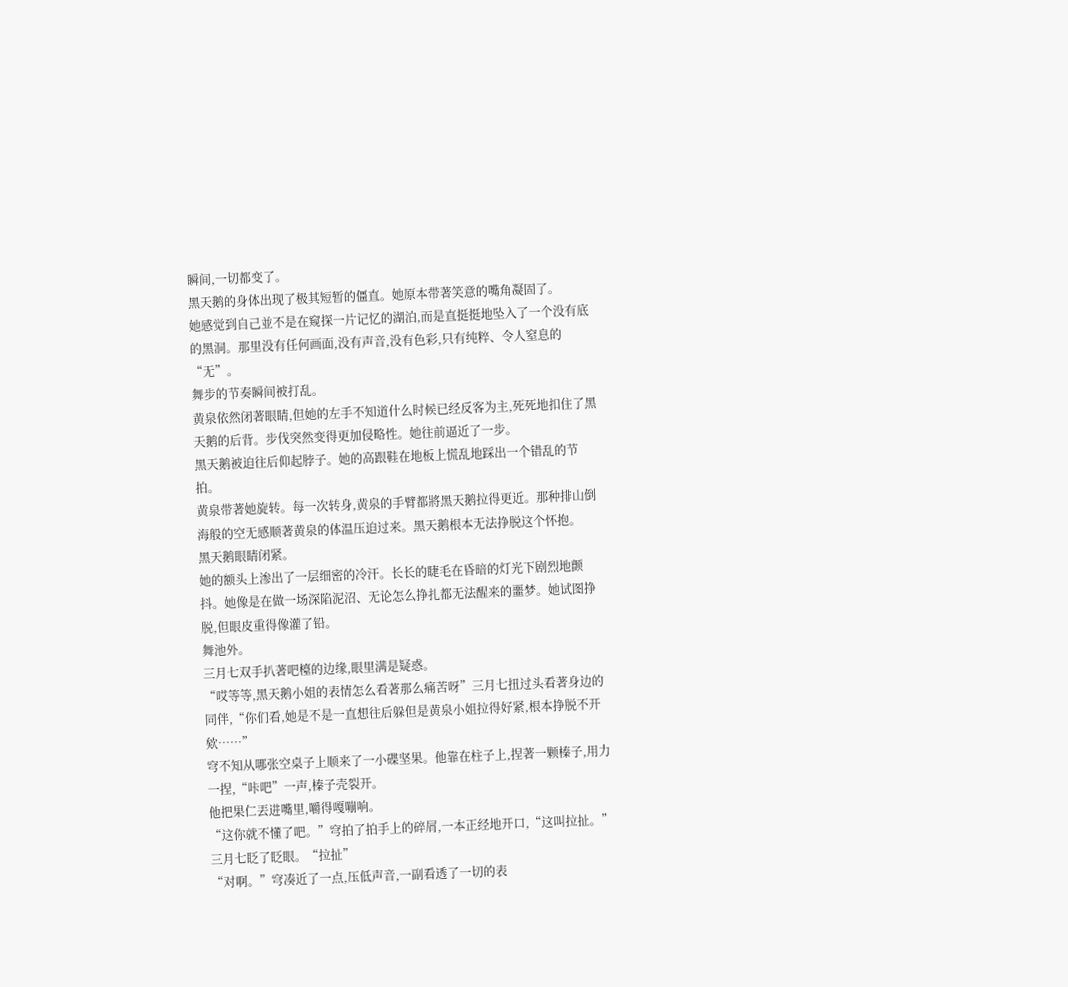瞬间,一切都变了。
黑天鹅的身体出现了极其短暂的僵直。她原本带著笑意的嘴角凝固了。
她感觉到自己並不是在窥探一片记忆的湖泊,而是直挺挺地坠入了一个没有底的黑洞。那里没有任何画面,没有声音,没有色彩,只有纯粹、令人窒息的“无”。
舞步的节奏瞬间被打乱。
黄泉依然闭著眼睛,但她的左手不知道什么时候已经反客为主,死死地扣住了黑天鹅的后背。步伐突然变得更加侵略性。她往前逼近了一步。
黑天鹅被迫往后仰起脖子。她的高跟鞋在地板上慌乱地踩出一个错乱的节拍。
黄泉带著她旋转。每一次转身,黄泉的手臂都將黑天鹅拉得更近。那种排山倒海般的空无感顺著黄泉的体温压迫过来。黑天鹅根本无法挣脱这个怀抱。
黑天鹅眼睛闭紧。
她的额头上渗出了一层细密的冷汗。长长的睫毛在昏暗的灯光下剧烈地颤抖。她像是在做一场深陷泥沼、无论怎么挣扎都无法醒来的噩梦。她试图挣脱,但眼皮重得像灌了铅。
舞池外。
三月七双手扒著吧檯的边缘,眼里满是疑惑。
“哎等等,黑天鹅小姐的表情怎么看著那么痛苦呀”三月七扭过头看著身边的同伴,“你们看,她是不是一直想往后躲但是黄泉小姐拉得好紧,根本挣脱不开欸……”
穹不知从哪张空桌子上顺来了一小碟坚果。他靠在柱子上,捏著一颗榛子,用力一捏,“咔吧”一声,榛子壳裂开。
他把果仁丟进嘴里,嚼得嘎嘣响。
“这你就不懂了吧。”穹拍了拍手上的碎屑,一本正经地开口,“这叫拉扯。”
三月七眨了眨眼。“拉扯”
“对啊。”穹凑近了一点,压低声音,一副看透了一切的表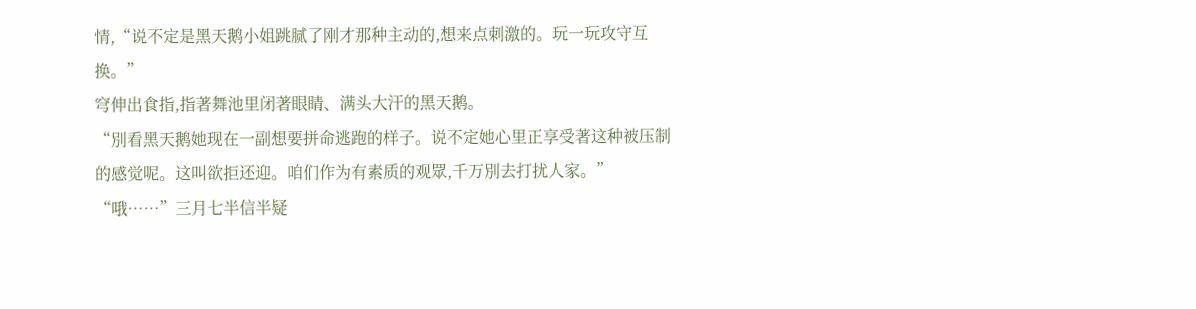情,“说不定是黑天鹅小姐跳腻了刚才那种主动的,想来点刺激的。玩一玩攻守互换。”
穹伸出食指,指著舞池里闭著眼睛、满头大汗的黑天鹅。
“別看黑天鹅她现在一副想要拼命逃跑的样子。说不定她心里正享受著这种被压制的感觉呢。这叫欲拒还迎。咱们作为有素质的观眾,千万別去打扰人家。”
“哦……”三月七半信半疑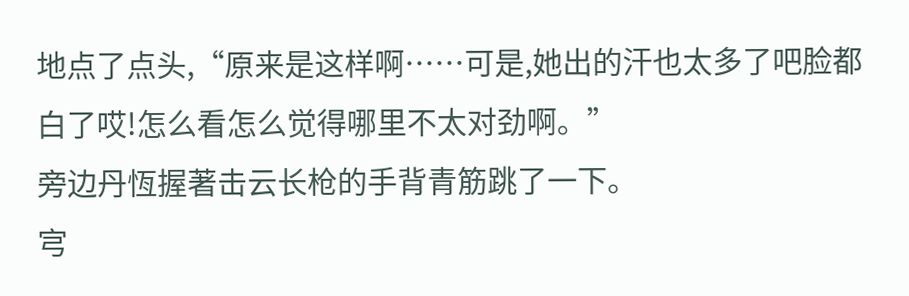地点了点头,“原来是这样啊……可是,她出的汗也太多了吧脸都白了哎!怎么看怎么觉得哪里不太对劲啊。”
旁边丹恆握著击云长枪的手背青筋跳了一下。
宆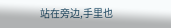站在旁边,手里也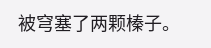被穹塞了两颗榛子。